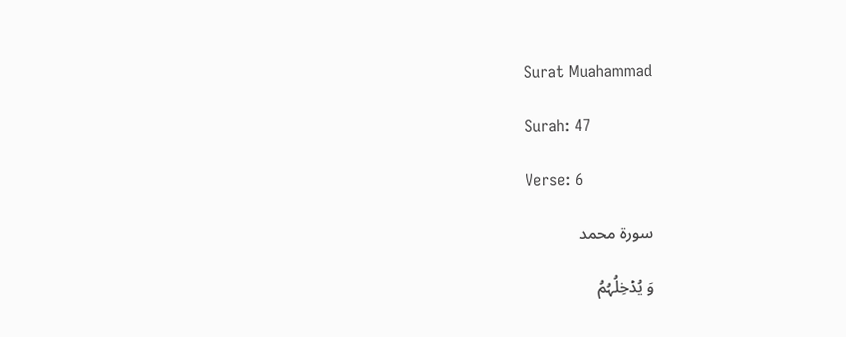Surat Muahammad

Surah: 47

Verse: 6

سورة محمد

وَ یُدۡخِلُہُمُ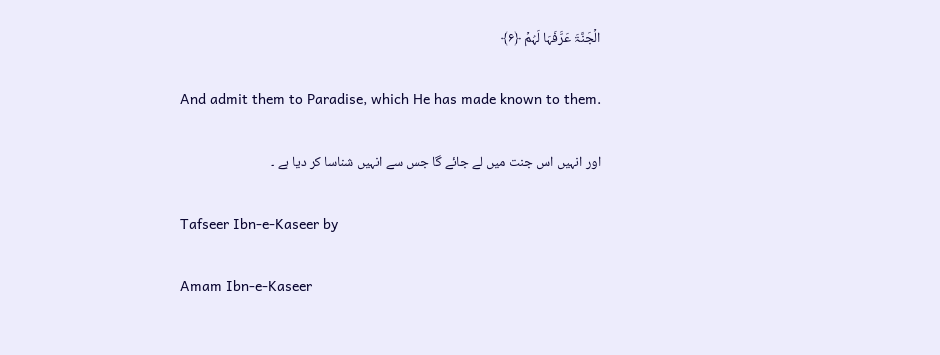الۡجَنَّۃَ عَرَّفَہَا لَہُمۡ ﴿۶﴾

And admit them to Paradise, which He has made known to them.

اور انہیں اس جنت میں لے جائے گا جس سے انہیں شناسا کر دیا ہے ۔

Tafseer Ibn-e-Kaseer by

Amam Ibn-e-Kaseer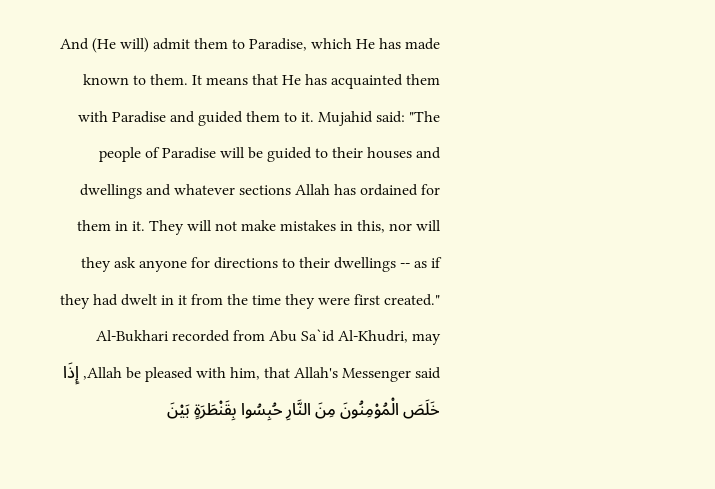And (He will) admit them to Paradise, which He has made known to them. It means that He has acquainted them with Paradise and guided them to it. Mujahid said: "The people of Paradise will be guided to their houses and dwellings and whatever sections Allah has ordained for them in it. They will not make mistakes in this, nor will they ask anyone for directions to their dwellings -- as if they had dwelt in it from the time they were first created." Al-Bukhari recorded from Abu Sa`id Al-Khudri, may Allah be pleased with him, that Allah's Messenger said, إِذَا خَلَصَ الْمُوْمِنُونَ مِنَ النَّارِ حُبِسُوا بِقَنْطَرَةٍ بَيْنَ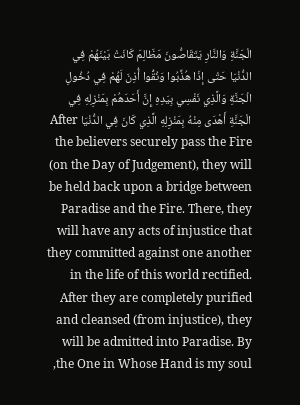الْجَنَّةِ وَالنَّارِ يَتَقَاصُّونَ مَظَالِمَ كَانَتْ بَيْنَهُمْ فِي الدُّنْيَا حَتْى إذَا هُذِّبُوا وَنُقُّوا أُذِنَ لَهُمْ فِي دُخُولِ الْجَنَّةِ وَالَّذِي نَفْسِي بِيَدِهِ إِنَّ أَحَدَهُمْ بِمَنْزِلِهِ فِي الْجَنَّةِ أَهْدَى مِنْهُ بِمَنْزِلِهِ الَّذِي كَانَ فِي الدُّنْيَا After the believers securely pass the Fire (on the Day of Judgement), they will be held back upon a bridge between Paradise and the Fire. There, they will have any acts of injustice that they committed against one another in the life of this world rectified. After they are completely purified and cleansed (from injustice), they will be admitted into Paradise. By the One in Whose Hand is my soul,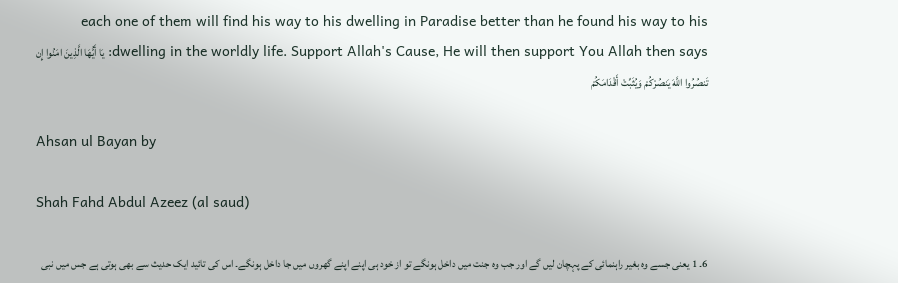each one of them will find his way to his dwelling in Paradise better than he found his way to his dwelling in the worldly life. Support Allah's Cause, He will then support You Allah then says: يَا أَيُّهَا الَّذِينَ امَنُوا إِن تَنصُرُوا اللَّهَ يَنصُرْكُمْ وَيُثَبِّتْ أَقْدَامَكُمْ

Ahsan ul Bayan by

Shah Fahd Abdul Azeez (al saud)

6۔ 1 یعنی جسے وہ بغیر راہنمائی کے پہچان لیں گے اور جب وہ جنت میں داخل ہونگے تو از خود ہی اپنے اپنے گھروں میں جا داخل ہونگے۔ اس کی تائید ایک حدیث سے بھی ہوتی ہے جس میں نبی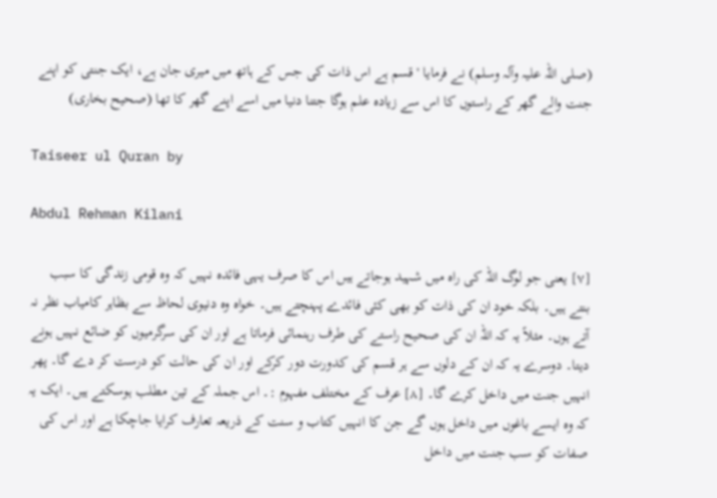(صلی اللہ علیہ وآلہ وسلم) نے فرمایا ' قسم ہے اس ذات کی جس کے ہاتھ میں میری جان ہے، ایک جنتی کو اپنے جنت والے گھر کے راستوں کا اس سے زیادہ علم ہوگا جتنا دنیا میں اسے اپنے گھر کا تھا (صحیح بخاری)

Taiseer ul Quran by

Abdul Rehman Kilani

[٧] یعنی جو لوگ اللہ کی راہ میں شہید ہوجاتے ہیں اس کا صرف یہی فائدہ نہیں کہ وہ قومی زندگی کا سبب بنتے ہیں۔ بلکہ خود ان کی ذات کو بھی کئی فائدے پہنچتے ہیں۔ خواہ وہ دنیوی لحاظ سے بظاہر کامیاب نظر نہ آتے ہوں۔ مثلاً یہ کہ اللہ ان کی صحیح راستے کی طرف رہنمائی فرماتا ہے اور ان کی سرگرمیوں کو ضائع نہیں ہونے دیتا۔ دوسرے یہ کہ ان کے دلوں سے ہر قسم کی کدورت دور کرکے اور ان کی حالت کو درست کر دے گا۔ پھر انہیں جنت میں داخل کرے گا۔ [٨] عرف کے مختلف مفہوم :۔ اس جملہ کے تین مطلب ہوسکتے ہیں۔ ایک یہ کہ وہ ایسے باغوں میں داخل ہوں گے جن کا انہیں کتاب و سنت کے ذریعہ تعارف کرایا جاچکا ہے اور اس کی صفات کو سب جنت میں داخل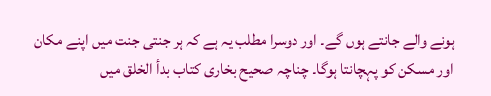ہونے والے جانتے ہوں گے۔ اور دوسرا مطلب یہ ہے کہ ہر جنتی جنت میں اپنے مکان اور مسکن کو پہچانتا ہوگا۔ چناچہ صحیح بخاری کتاب بدأ الخلق میں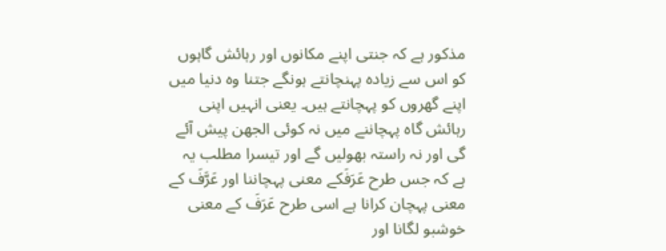مذکور ہے کہ جنتی اپنے مکانوں اور رہائش گاہوں کو اس سے زیادہ پہنچانتے ہونگے جتنا وہ دنیا میں اپنے گھروں کو پہچانتے ہیں۔ یعنی انہیں اپنی رہائش گاہ پہچاننے میں نہ کوئی الجھن پیش آئے گی اور نہ راستہ بھولیں گے اور تیسرا مطلب یہ ہے کہ جس طرح عَرَفَکے معنی پہچاننا اور عَرَّفَ کے معنی پہچان کرانا ہے اسی طرح عَرَفَ کے معنی خوشبو لگانا اور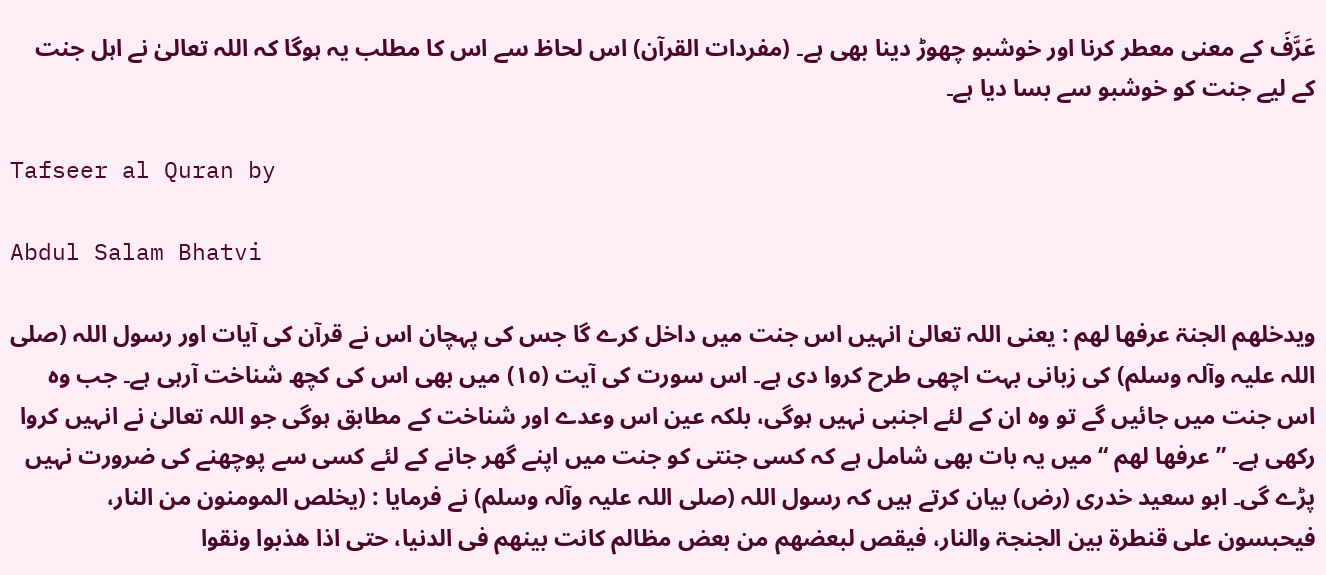عَرَّفَ کے معنی معطر کرنا اور خوشبو چھوڑ دینا بھی ہے۔ (مفردات القرآن) اس لحاظ سے اس کا مطلب یہ ہوگا کہ اللہ تعالیٰ نے اہل جنت کے لیے جنت کو خوشبو سے بسا دیا ہے۔

Tafseer al Quran by

Abdul Salam Bhatvi

ویدخلھم الجنۃ عرفھا لھم : یعنی اللہ تعالیٰ انہیں اس جنت میں داخل کرے گا جس کی پہچان اس نے قرآن کی آیات اور رسول اللہ (صلی اللہ علیہ وآلہ وسلم) کی زبانی بہت اچھی طرح کروا دی ہے۔ اس سورت کی آیت (١٥) میں بھی اس کی کچھ شناخت آرہی ہے۔ جب وہ اس جنت میں جائیں گے تو وہ ان کے لئے اجنبی نہیں ہوگی، بلکہ عین اس وعدے اور شناخت کے مطابق ہوگی جو اللہ تعالیٰ نے انہیں کروا رکھی ہے۔ ” عرفھا لھم “ میں یہ بات بھی شامل ہے کہ کسی جنتی کو جنت میں اپنے گھر جانے کے لئے کسی سے پوچھنے کی ضرورت نہیں پڑے گی۔ ابو سعید خدری (رض) بیان کرتے ہیں کہ رسول اللہ (صلی اللہ علیہ وآلہ وسلم) نے فرمایا : (یخلص المومنون من النار، فیحبسون علی قنطرۃ بین الجنجۃ والنار، فیقص لبعضھم من بعض مظالم کانت بینھم فی الدنیا، حتی اذا ھذبوا ونقوا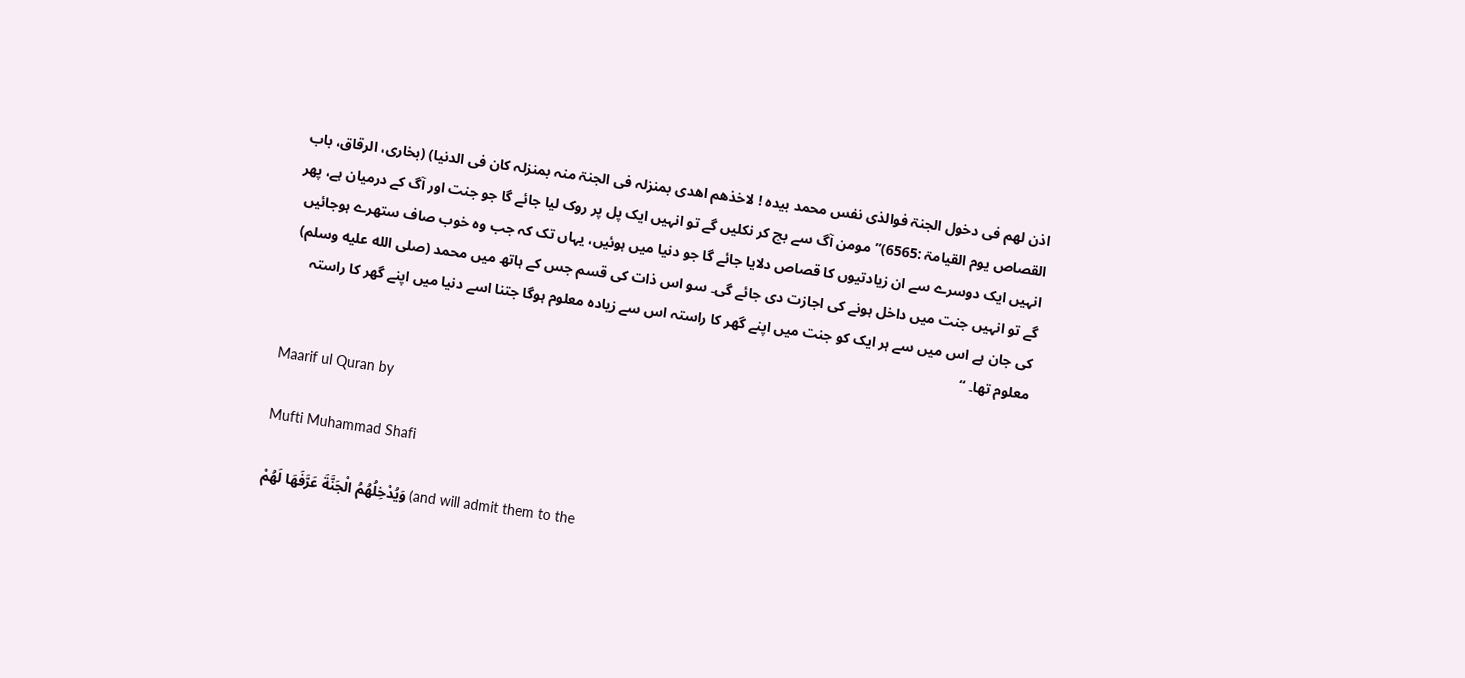اذن لھم فی دخول الجنۃ فوالذی نفس محمد بیدہ ! لاخذھم اھدی بمنزلہ فی الجنۃ منہ بمنزلہ کان فی الدنیا) (بخاری، الرقاق، باب القصاص یوم القیامۃ :6565)” مومن آگ سے بچ کر نکلیں گے تو انہیں ایک پل پر روک لیا جائے گا جو جنت اور آگ کے درمیان ہے، پھر انہیں ایک دوسرے سے ان زیادتیوں کا قصاص دلایا جائے گا جو دنیا میں ہوئیں، یہاں تک کہ جب وہ خوب صاف ستھرے ہوجائیں گے تو انہیں جنت میں داخل ہونے کی اجازت دی جائے گی۔ سو اس ذات کی قسم جس کے ہاتھ میں محمد (صلى الله عليه وسلم) کی جان ہے اس میں سے ہر ایک کو جنت میں اپنے گھر کا راستہ اس سے زیادہ معلوم ہوگا جتنا اسے دنیا میں اپنے گھر کا راستہ معلوم تھا۔ “

Maarif ul Quran by

Mufti Muhammad Shafi

وَيُدْخِلُهُمُ الْجَنَّةَ عَرَّ‌فَهَا لَهُمْ (and will admit them to the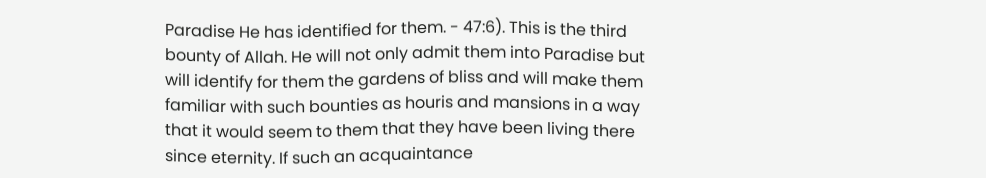Paradise He has identified for them. - 47:6). This is the third bounty of Allah. He will not only admit them into Paradise but will identify for them the gardens of bliss and will make them familiar with such bounties as houris and mansions in a way that it would seem to them that they have been living there since eternity. If such an acquaintance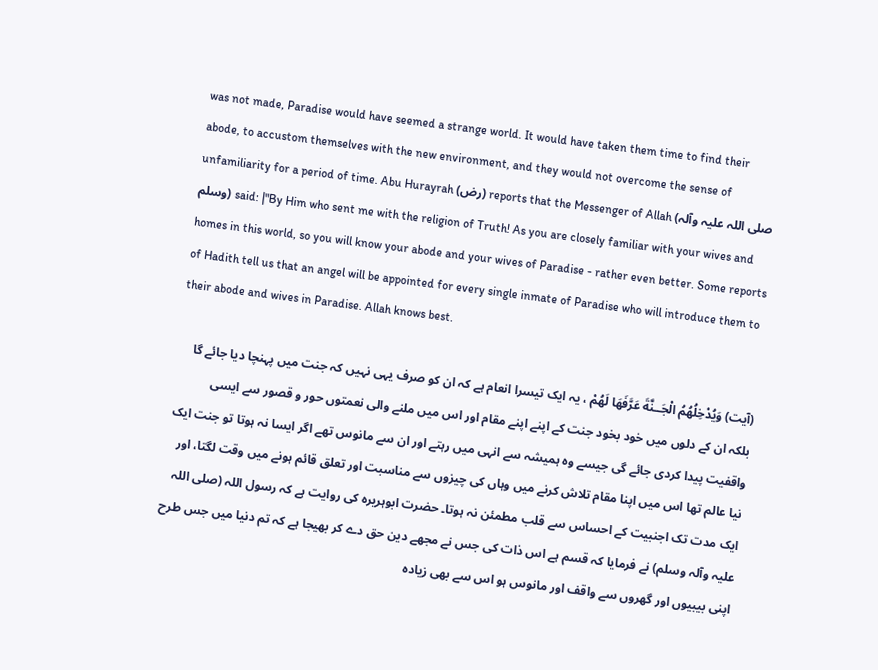was not made, Paradise would have seemed a strange world. It would have taken them time to find their abode, to accustom themselves with the new environment, and they would not overcome the sense of unfamiliarity for a period of time. Abu Hurayrah (رض) reports that the Messenger of Allah (صلی اللہ علیہ وآلہ وسلم) said: |"By Him who sent me with the religion of Truth! As you are closely familiar with your wives and homes in this world, so you will know your abode and your wives of Paradise - rather even better. Some reports of Hadith tell us that an angel will be appointed for every single inmate of Paradise who will introduce them to their abode and wives in Paradise. Allah knows best.

(آیت) وَيُدْخِلُهُمُ الْجَــنَّةَ عَرَّفَهَا لَهُمْ ، یہ ایک تیسرا انعام ہے کہ ان کو صرف یہی نہیں کہ جنت میں پہنچا دیا جائے گا بلکہ ان کے دلوں میں خود بخود جنت کے اپنے اپنے مقام اور اس میں ملنے والی نعمتوں حور و قصور سے ایسی واقفیت پیدا کردی جائے گی جیسے وہ ہمیشہ سے انہی میں رہتے اور ان سے مانوس تھے اگر ایسا نہ ہوتا تو جنت ایک نیا عالم تھا اس میں اپنا مقام تلاش کرنے میں وہاں کی چیزوں سے مناسبت اور تعلق قائم ہونے میں وقت لگتا، اور ایک مدت تک اجنبیت کے احساس سے قلب مطمئن نہ ہوتا۔ حضرت ابوہریرہ کی روایت ہے کہ رسول اللہ (صلی اللہ علیہ وآلہ وسلم) نے فرمایا کہ قسم ہے اس ذات کی جس نے مجھے دین حق دے کر بھیجا ہے کہ تم دنیا میں جس طرح اپنی بیبیوں اور گھروں سے واقف اور مانوس ہو اس سے بھی زیادہ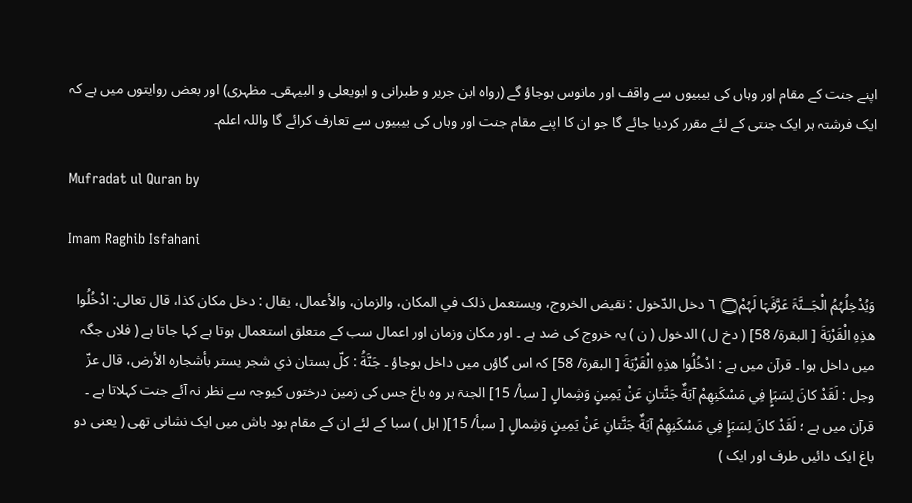اپنے جنت کے مقام اور وہاں کی بیبیوں سے واقف اور مانوس ہوجاؤ گے (رواہ ابن جریر و طبرانی و ابویعلی و البیہقی۔ مظہری) اور بعض روایتوں میں ہے کہ ایک فرشتہ ہر ایک جنتی کے لئے مقرر کردیا جائے گا جو ان کا اپنے مقام جنت اور وہاں کی بیبیوں سے تعارف کرائے گا واللہ اعلم۔

Mufradat ul Quran by

Imam Raghib Isfahani

وَيُدْخِلُہُمُ الْجَــنَّۃَ عَرَّفَہَا لَہُمْ۝ ٦ دخل الدّخول : نقیض الخروج، ويستعمل ذلک في المکان، والزمان، والأعمال، يقال : دخل مکان کذا، قال تعالی: ادْخُلُوا هذِهِ الْقَرْيَةَ [ البقرة/ 58] ( دخ ل ) الدخول ( ن ) یہ خروج کی ضد ہے ۔ اور مکان وزمان اور اعمال سب کے متعلق استعمال ہوتا ہے کہا جاتا ہے ( فلاں جگہ میں داخل ہوا ۔ قرآن میں ہے : ادْخُلُوا هذِهِ الْقَرْيَةَ [ البقرة/ 58] کہ اس گاؤں میں داخل ہوجاؤ ۔ جَنَّةُ : كلّ بستان ذي شجر يستر بأشجاره الأرض، قال عزّ وجل : لَقَدْ كانَ لِسَبَإٍ فِي مَسْكَنِهِمْ آيَةٌ جَنَّتانِ عَنْ يَمِينٍ وَشِمالٍ [ سبأ/ 15] الجنۃ ہر وہ باغ جس کی زمین درختوں کیوجہ سے نظر نہ آئے جنت کہلاتا ہے ۔ قرآن میں ہے ؛ لَقَدْ كانَ لِسَبَإٍ فِي مَسْكَنِهِمْ آيَةٌ جَنَّتانِ عَنْ يَمِينٍ وَشِمالٍ [ سبأ/ 15]( اہل ) سبا کے لئے ان کے مقام بود باش میں ایک نشانی تھی ( یعنی دو باغ ایک دائیں طرف اور ایک )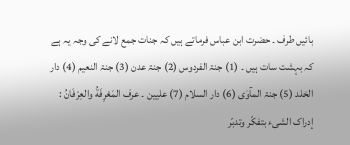بائیں طرف ۔ حضرت ابن عباس فرماتے ہیں کہ جنات جمع لانے کی وجہ یہ ہے کہ بہشت سات ہیں ۔ (1) جنۃ الفردوس (2) جنۃ عدن (3) جنۃ النعیم (4) دار الخلد (5) جنۃ المآوٰی (6) دار السلام (7) علیین ۔ عرف المَعْرِفَةُ والعِرْفَانُ : إدراک الشیء بتفکّر وتدبّر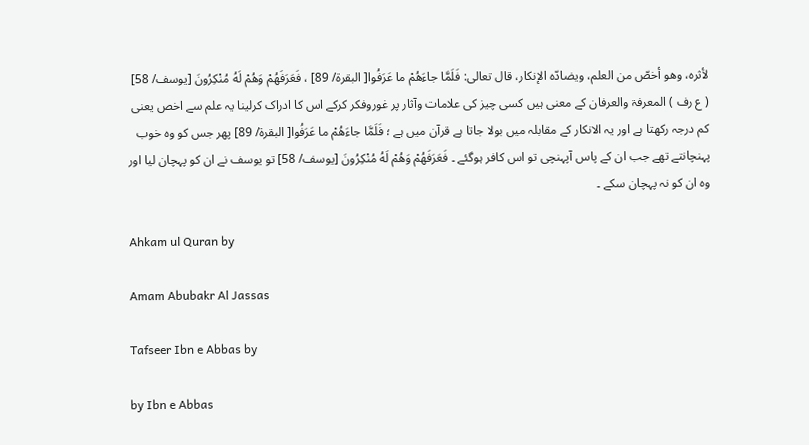لأثره، وهو أخصّ من العلم، ويضادّه الإنكار، قال تعالی: فَلَمَّا جاءَهُمْ ما عَرَفُوا[ البقرة/ 89] ، فَعَرَفَهُمْ وَهُمْ لَهُ مُنْكِرُونَ [يوسف/ 58] ( ع رف ) المعرفۃ والعرفان کے معنی ہیں کسی چیز کی علامات وآثار پر غوروفکر کرکے اس کا ادراک کرلینا یہ علم سے اخص یعنی کم درجہ رکھتا ہے اور یہ الانکار کے مقابلہ میں بولا جاتا ہے قرآن میں ہے ؛ فَلَمَّا جاءَهُمْ ما عَرَفُوا[ البقرة/ 89] پھر جس کو وہ خوب پہنچانتے تھے جب ان کے پاس آپہنچی تو اس کافر ہوگئے ۔ فَعَرَفَهُمْ وَهُمْ لَهُ مُنْكِرُونَ [يوسف/ 58] تو یوسف نے ان کو پہچان لیا اور وہ ان کو نہ پہچان سکے ۔

Ahkam ul Quran by

Amam Abubakr Al Jassas

Tafseer Ibn e Abbas by

by Ibn e Abbas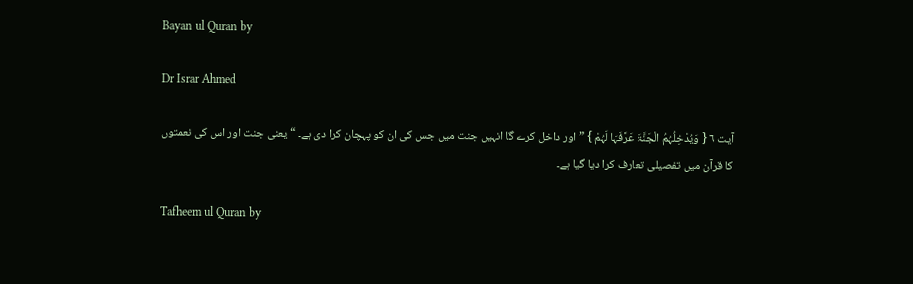Bayan ul Quran by

Dr Israr Ahmed

آیت ٦ { وَیُدْخِلُہُمُ الْجَنَّۃَ عَرَّفَہَا لَہُمْ } ” اور داخل کرے گا انہیں جنت میں جس کی ان کو پہچان کرا دی ہے۔ “ یعنی جنت اور اس کی نعمتوں کا قرآن میں تفصیلی تعارف کرا دیا گیا ہے۔

Tafheem ul Quran by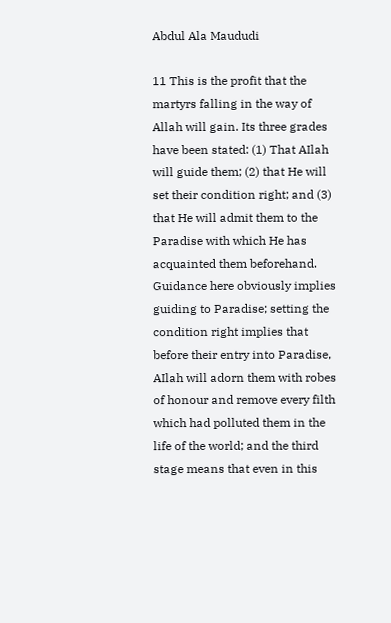Abdul Ala Maududi

11 This is the profit that the martyrs falling in the way of Allah will gain. Its three grades have been stated: (1) That AIlah will guide them; (2) that He will set their condition right; and (3) that He will admit them to the Paradise with which He has acquainted them beforehand. Guidance here obviously implies guiding to Paradise; setting the condition right implies that before their entry into Paradise, AIlah will adorn them with robes of honour and remove every filth which had polluted them in the life of the world; and the third stage means that even in this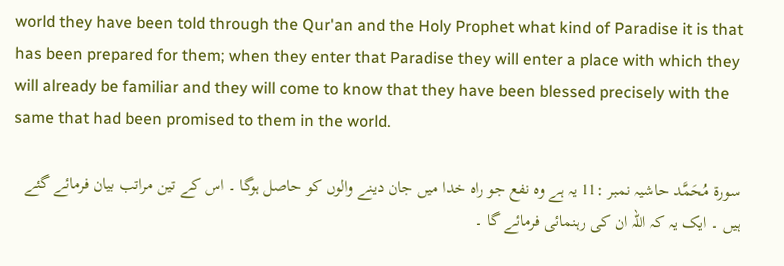world they have been told through the Qur'an and the Holy Prophet what kind of Paradise it is that has been prepared for them; when they enter that Paradise they will enter a place with which they will already be familiar and they will come to know that they have been blessed precisely with the same that had been promised to them in the world.

سورة مُحَمَّد حاشیہ نمبر :11 یہ ہے وہ نفع جو راہ خدا میں جان دینے والوں کو حاصل ہوگا ۔ اس کے تین مراتب بیان فرمائے گئے ہیں ۔ ایک یہ کہ اللہ ان کی رہنمائی فرمائے گا ۔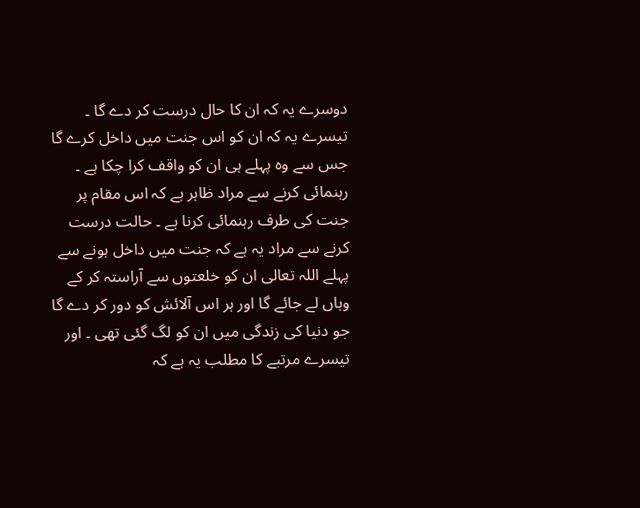دوسرے یہ کہ ان کا حال درست کر دے گا ۔ تیسرے یہ کہ ان کو اس جنت میں داخل کرے گا جس سے وہ پہلے ہی ان کو واقف کرا چکا ہے ۔ رہنمائی کرنے سے مراد ظاہر ہے کہ اس مقام پر جنت کی طرف رہنمائی کرنا ہے ۔ حالت درست کرنے سے مراد یہ ہے کہ جنت میں داخل ہونے سے پہلے اللہ تعالی ان کو خلعتوں سے آراستہ کر کے وہاں لے جائے گا اور ہر اس آلائش کو دور کر دے گا جو دنیا کی زندگی میں ان کو لگ گئی تھی ۔ اور تیسرے مرتبے کا مطلب یہ ہے کہ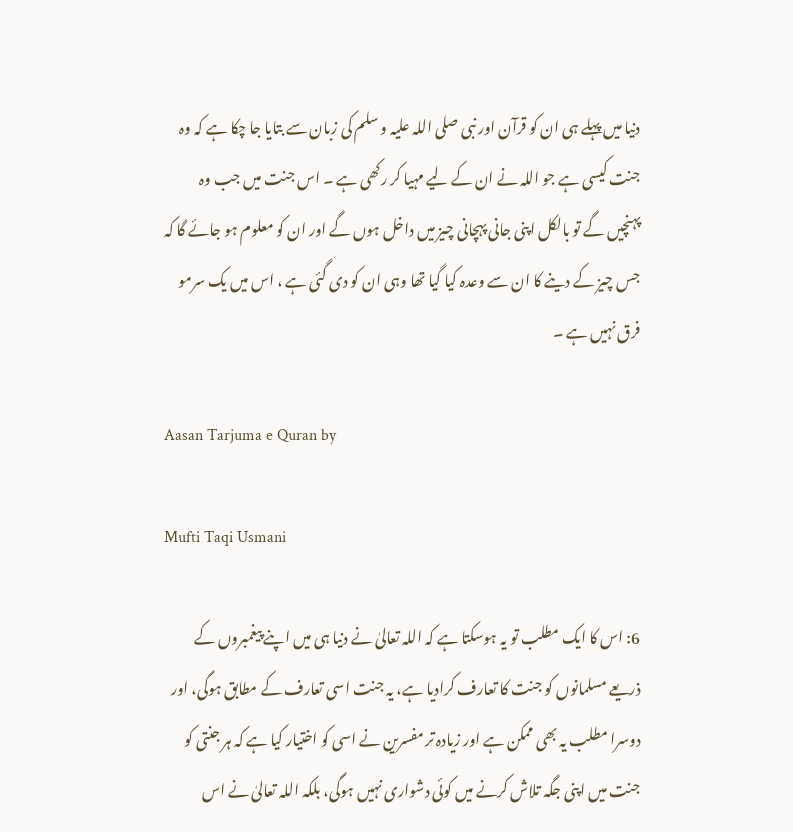دنیا میں پہلے ہی ان کو قرآن اور نبی صلی اللہ علیہ و سلم کی زبان سے بتایا جا چکا ہے کہ وہ جنت کیسی ہے جو اللہ نے ان کے لیے مہیا کر رکھی ہے ۔ اس جنت میں جب وہ پہنچیں گے تو بالکل اپنی جانی پہچانی چیز میں داخل ہوں گے اور ان کو معلوم ہو جائے گا کہ جس چیز کے دینے کا ان سے وعدہ کیا گیا تھا وہی ان کو دی گئی ہے ، اس میں یک سرمو فرق نہیں ہے ۔

Aasan Tarjuma e Quran by

Mufti Taqi Usmani

6: اس کا ایک مطلب تو یہ ہوسکتا ہے کہ اللہ تعالیٰ نے دنیا ہی میں اپنے پیغمبروں کے ذریعے مسلمانوں کو جنت کا تعارف کرادیا ہے، یہ جنت اسی تعارف کے مطابق ہوگی، اور دوسرا مطلب یہ بھی ممکن ہے اور زیادہ تر مفسرین نے اسی کو اختیار کیا ہے کہ ہر جنتی کو جنت میں اپنی جگہ تلاش کرنے میں کوئی دشواری نہیں ہوگی، بلکہ اللہ تعالیٰ نے اس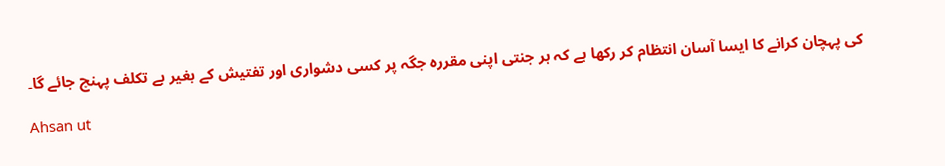کی پہچان کرانے کا ایسا آسان انتظام کر رکھا ہے کہ ہر جنتی اپنی مقررہ جگہ پر کسی دشواری اور تفتیش کے بغیر بے تکلف پہنچ جائے گا۔

Ahsan ut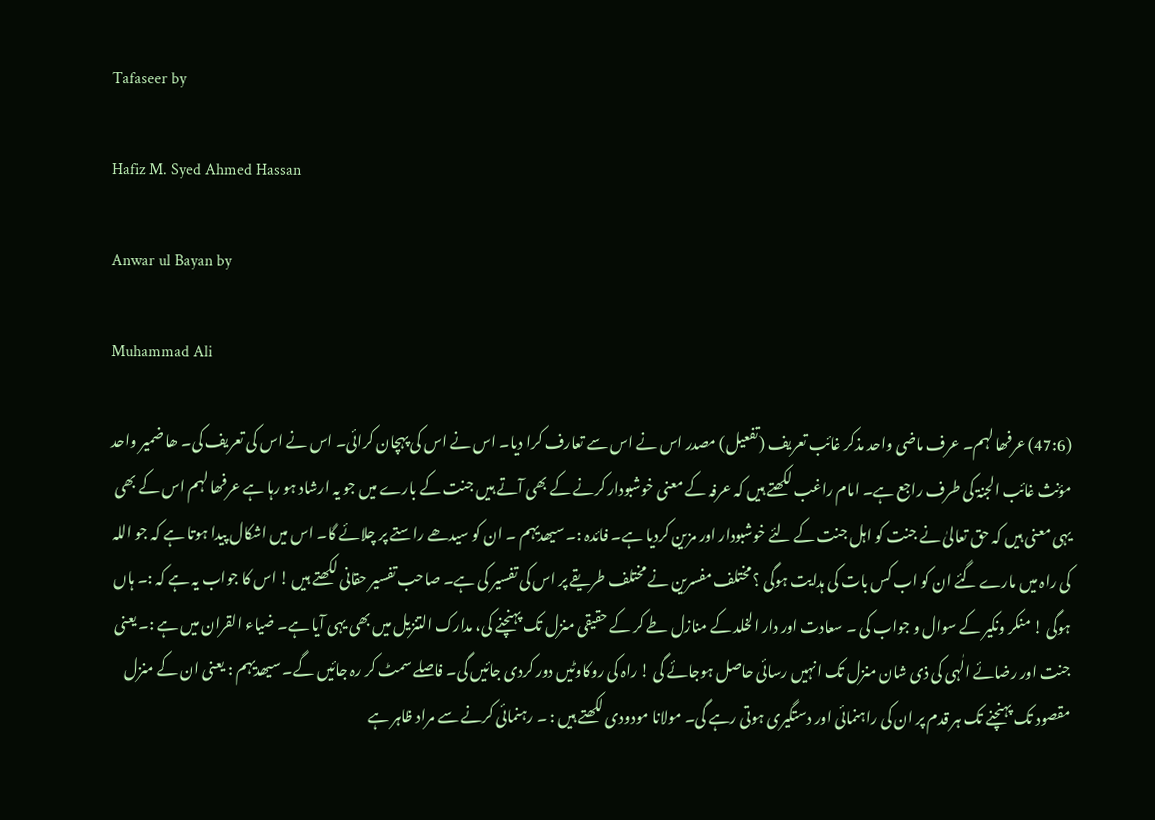Tafaseer by

Hafiz M. Syed Ahmed Hassan

Anwar ul Bayan by

Muhammad Ali

(47:6) عرفھا لہم۔ عرف ماضی واحد مذکر غائب تعریف (تفعیل) مصدر اس نے اس سے تعارف کرا دیا۔ اس نے اس کی پہچان کرائی۔ اس نے اس کی تعریف کی۔ ھا ضمیر واحد مؤنث غائب الجنۃ کی طرف راجع ہے۔ امام راغب لکھتے ہیں کہ عرفہ کے معنی خوشبودار کرنے کے بھی آتے ہیں جنت کے بارے میں جو یہ ارشاد ہو رہا ہے عرفھا لہم اس کے بھی یہی معنی ہیں کہ حق تعالیٰ نے جنت کو اہل جنت کے لئے خوشبودار اور مزین کردیا ہے۔ فائدہ :۔ سیھدیہم ۔ ان کو سیدھے راستے پر چلائے گا۔ اس میں اشکال پیدا ہوتا ہے کہ جو اللہ کی راہ میں مارے گئے ان کو اب کس بات کی ہدایت ہوگی ؟ مختلف مفسرین نے مختلف طریقے پر اس کی تفسیر کی ہے۔ صاحب تفسیر حقانی لکھتے ہیں ! اس کا جواب یہ ہے کہ :۔ ہاں ہوگی ! منکر ونکیر کے سوال و جواب کی ۔ سعادت اور دار الخلد کے منازل طے کر کے حقیقی منزل تک پہنچنے کی، مدارک التنزیل میں بھی یہی آیا ہے۔ ضیاء القران میں ہے :۔ یعنی جنت اور رضائے الٰہی کی ذی شان منزل تک انہیں رسائی حاصل ہوجائے گی ! راہ کی روکاوٹیں دور کردی جائیں گی۔ فاصلے سمٹ کر رہ جائیں گے۔ سیھدیہم : یعنی ان کے منزل مقصود تک پہنچنے تک ہر قدم پر ان کی راہنمائی اور دستگیری ہوتی رہے گی۔ مولانا مودودی لکھتے ہیں : ۔ رہنمائی کرنے سے مراد ظاہر ہے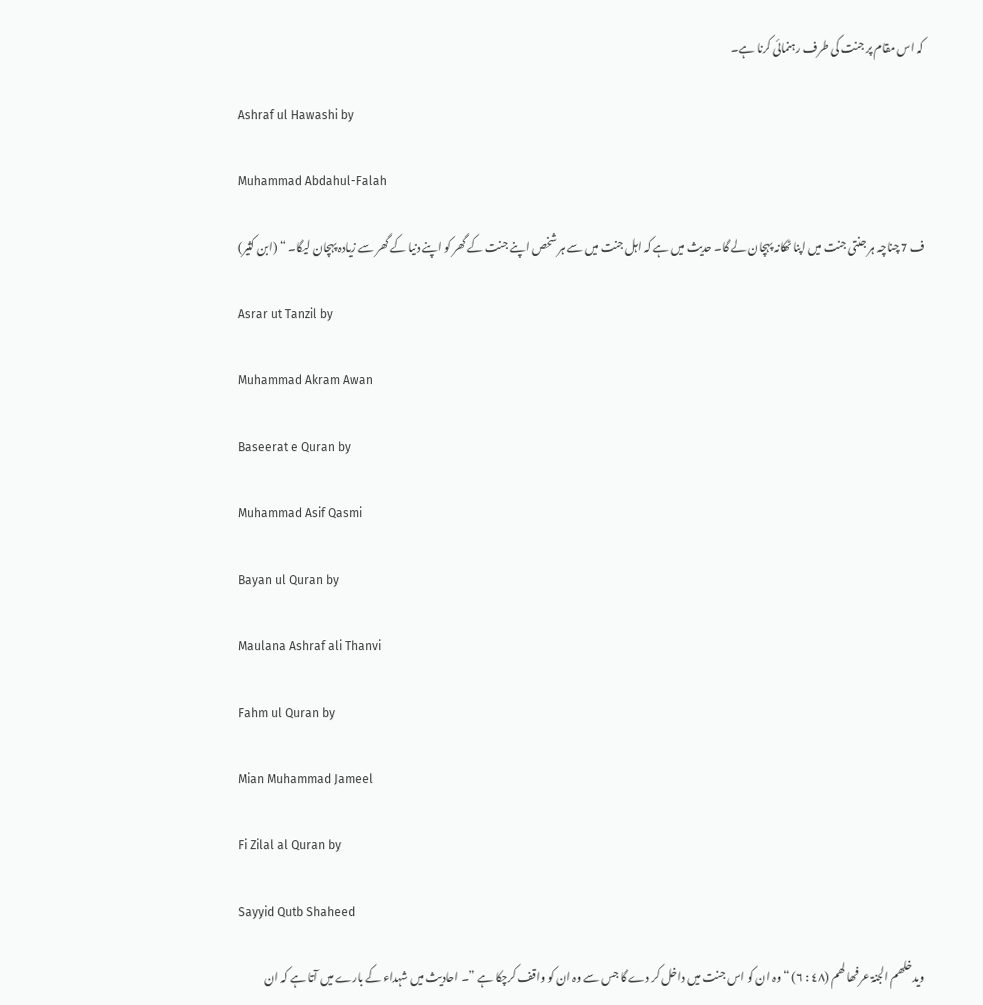کہ اس مقام پر جنت کی طرف رہنمائی کرنا ہے۔

Ashraf ul Hawashi by

Muhammad Abdahul-Falah

ف 7 چناچہ ہر جنتی جنت میں اپنا ٹھکانہ پہچان لے گا۔ حدیث میں ہے کہ اہل جنت میں سے ہر شخص اپنے جنت کے گھر کو اپنے دنیا کے گھر سے زیادہ پہچان لیگا۔ “ (ابن کثیر)

Asrar ut Tanzil by

Muhammad Akram Awan

Baseerat e Quran by

Muhammad Asif Qasmi

Bayan ul Quran by

Maulana Ashraf ali Thanvi

Fahm ul Quran by

Mian Muhammad Jameel

Fi Zilal al Quran by

Sayyid Qutb Shaheed

ویدخلھم الجنۃ عرفھا لھم (٤٨ : ٦) “ وہ ان کو اس جنت میں داخل کر دے گا جس سے وہ ان کو واقف کرچکا ہے ”۔ احادیث میں شہداء کے بارے میں آتا ہے کہ ان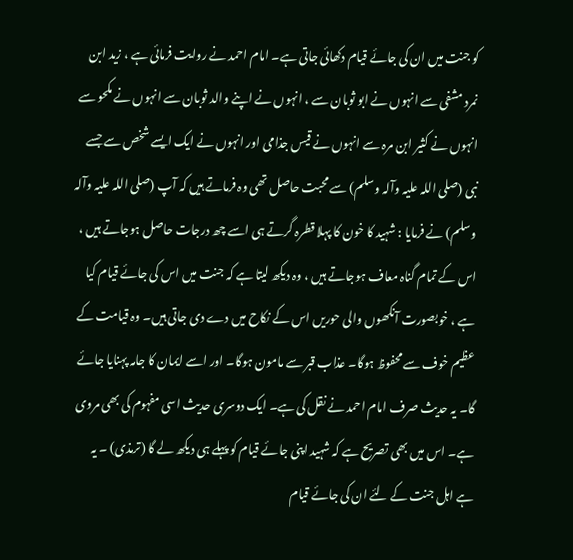کو جنت میں ان کی جائے قیام دکھائی جاتی ہے۔ امام احمد نے روایت فرمائی ہے ، زید ابن نمرد مشفی سے انہوں نے ابو ثوبان سے ، انہوں نے اپنے والد ثوبان سے انہوں نے مکحو سے انہوں نے کثیر ابن مرہ سے انہوں نے قیس جذامی اور انہوں نے ایک ایسے شخص سے جسے نبی (صلی اللہ علیہ وآلہ وسلم) سے محبت حاصل تھی وہ فرماتے ہیں کہ آپ (صلی اللہ علیہ وآلہ وسلم) نے فرمایا : شہید کا خون کا پہلا قطرہ گرتے ہی اسے چھ درجات حاصل ہوجاتے ہیں ، اس کے تمام گناہ معاف ہوجاتے ہیں ، وہ دیکھ لیتا ہے کہ جنت میں اس کی جائے قیام کیا ہے ، خوبصورت آنکھوں والی حوریں اس کے نکاح میں دے دی جاتی ہیں۔ وہ قیامت کے عظیم خوف سے محفوظ ہوگا۔ عذاب قبر سے مامون ہوگا۔ اور اسے ایمان کا جامہ پہنایا جائے گا۔ یہ حدیث صرف امام احمد نے نقل کی ہے۔ ایک دوسری حدیث اسی مفہوم کی بھی مروی ہے۔ اس میں بھی تصریح ہے کہ شہید اپنی جائے قیام کو پہلے ہی دیکھ لے گا (ترمذی) ۔ یہ ہے اہل جنت کے لئے ان کی جائے قیام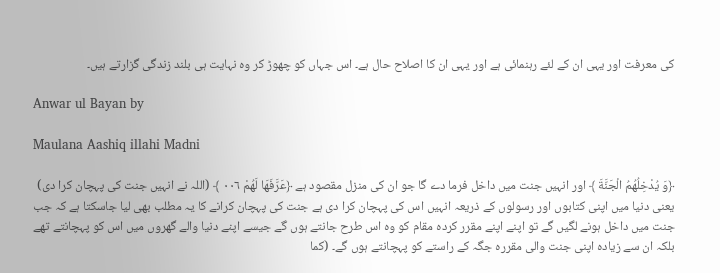کی معرفت اور یہی ان کے لئے رہنمائی ہے اور یہی ان کا اصلاح حال ہے۔ اس جہاں کو چھوڑ کر وہ نہایت ہی بلند زندگی گزارتے ہیں۔

Anwar ul Bayan by

Maulana Aashiq illahi Madni

﴿وَ يُدْخِلُهُمُ الْجَنَّةَ ﴾ اور انہیں جنت میں داخل فرما دے گا جو ان کی منزل مقصود ہے ﴿عَرَّفَهَا لَهُمْ ٠٠٦ ﴾ (اللہ نے انہیں جنت کی پہچان کرا دی) یعنی دنیا میں اپنی کتابوں اور رسولوں کے ذریعہ انہیں اس کی پہچان کرا دی ہے جنت کی پہچان کرانے کا یہ مطلب بھی لیا جاسکتا ہے کہ جب جنت میں داخل ہونے لگیں گے تو اپنے اپنے مقرر کردہ مقام کو وہ اس طرح جانتے ہوں گے جیسے اپنے دنیا والے گھروں میں اس کو پہچانتے تھے بلکہ ان سے زیادہ اپنی جنت والی مقررہ جگہ کے راستے کو پہچانتے ہوں گے۔ (كما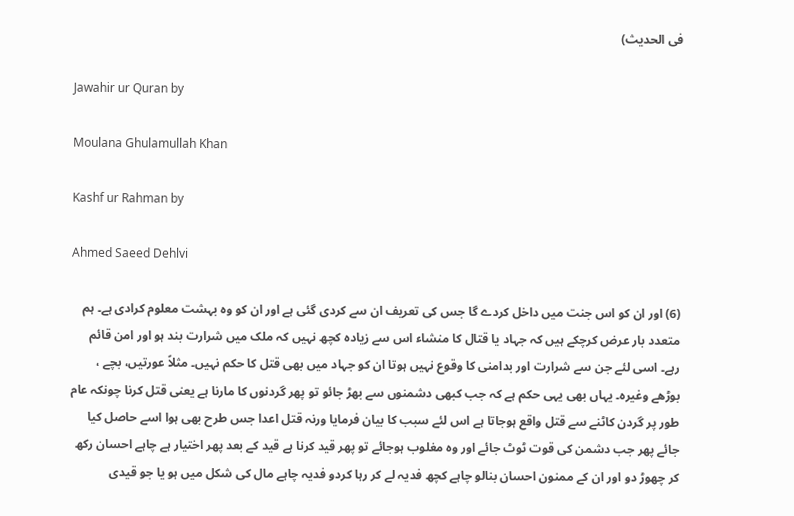فی الحدیث)

Jawahir ur Quran by

Moulana Ghulamullah Khan

Kashf ur Rahman by

Ahmed Saeed Dehlvi

(6) اور ان کو اس جنت میں داخل کردے گا جس کی تعریف ان سے کردی گئی ہے اور ان کو وہ بہشت معلوم کرادی ہے۔ ہم متعدد بار عرض کرچکے ہیں کہ جہاد یا قتال کا منشاء اس سے زیادہ کچھ نہیں کہ ملک میں شرارت بند ہو اور امن قائم رہے۔ اسی لئے جن سے شرارت اور بدامنی کا وقوع نہیں ہوتا ان کو جہاد میں بھی قتل کا حکم نہیں۔ مثلاً عورتیں، بچے ، بوڑھے وغیرہ۔ یہاں بھی یہی حکم ہے کہ جب کبھی دشمنوں سے بھڑ جائو تو پھر گردنوں کا مارنا ہے یعنی قتل کرنا چونکہ عام طور پر گردن کاٹنے سے قتل واقع ہوجاتا ہے اس لئے سبب کا بیان فرمایا ورنہ قتل اعدا جس طرح بھی ہوا اسے حاصل کیا جائے پھر جب دشمن کی قوت ٹوٹ جائے اور وہ مغلوب ہوجائے تو پھر قید کرنا ہے قید کے بعد پھر اختیار ہے چاہے احسان رکھ کر چھوڑ دو اور ان کے ممنون احسان بنالو چاہے کچھ فدیہ لے کر رہا کردو فدیہ چاہے مال کی شکل میں ہو یا جو قیدی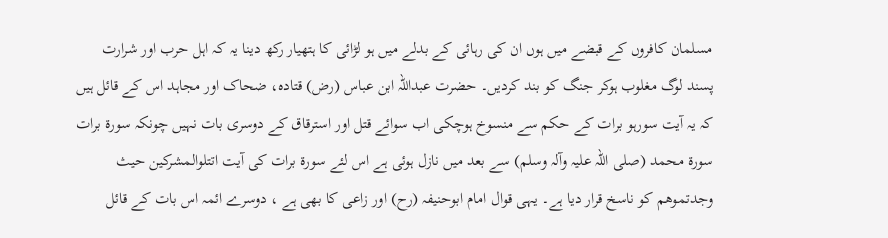مسلمان کافروں کے قبضے میں ہوں ان کی رہائی کے بدلے میں ہو لڑائی کا ہتھیار رکھ دینا یہ کہ اہل حرب اور شرارت پسند لوگ مغلوب ہوکر جنگ کو بند کردیں۔ حضرت عبداللہ ابن عباس (رض) قتادہ، ضحاک اور مجاہد اس کے قائل ہیں کہ یہ آیت سورہو برات کے حکم سے منسوخ ہوچکی اب سوائے قتل اور استرقاق کے دوسری بات نہیں چونکہ سورة برات سورة محمد (صلی اللہ علیہ وآلہ وسلم) سے بعد میں نازل ہوئی ہے اس لئے سورة برات کی آیت اتتلوالمشرکین حیث وجدتموھم کو ناسخ قرار دیا ہے۔ یہی قوال امام ابوحنیفہ (رح) اور زاعی کا بھی ہے ، دوسرے ائمہ اس بات کے قائل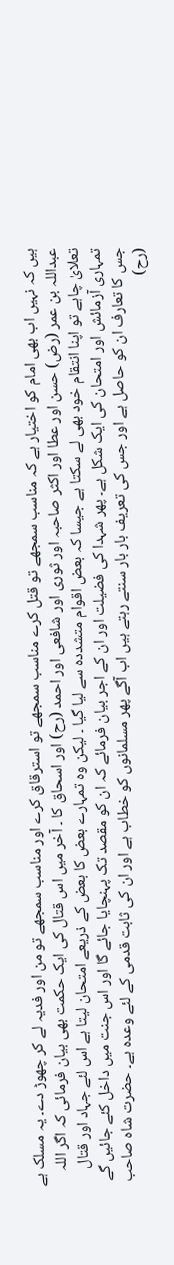ہیں کہ نہیں اب بھی امام کو اختیار ہے کہ مناسب سمجھے تو قتل کرے مناسب سمجھے تو استرقاق کرے اور مناسب سمجھے تو من اور فدیہ لے کر چھوڑ دے۔ یہ مسلک ہے عبداللہ بن عمر (رض) حسن اور عطا اور اکثر صاحبہ اور ثوری اور شافعی اور احمد (رح) اور اسحاق کا ۔ آخر میں اس قتال کی ایک حکمت بھی بیان فرمائی کہ اگر اللہ تعلایٰ چاہے تو اپنا انتقام خود بھی لے سکتا ہے جیسا کہ بعض اقوام متشددہ سے لیا گیا ۔ لیکن وہ تمہارے بعض کا بعض کے ذریعے امتحان لیتا ہے اس لئے جہاد اور قتال تمہاری آزمائش اور امتحان کی ایک شکل ہے۔ پھر شہدا کی فضیلت اور ان کے اجر بیان فرمائے کہ ان کو مقصد تک پہنچایا جائے گا اور اس جنت میں داخل کئے جائیں گے جس کا تعارف ان کو حاصل ہے اور جس کی تعریف بار بار سنتے رہتے ہیں اب آگے پھر مسلمانوں کو خطاب ہے اور ان کی ثابت قدمی کے لئے وعدہ ہے۔ حضرت شاہ صاحب (رح)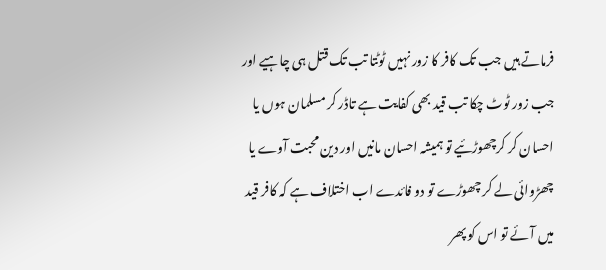فرماتے ہیں جب تک کافر کا زور نہیں ٹوٹتا تب تک قتل ہی چاہیے اور جب زور ٹوٹ چکا تب قید بھی کفایت ہے تاڈر کر مسلمان ہوں یا احسان کر کرچھوڑئیے تو ہمیشہ احسان مانیں اور دین محبت آوے یا چھڑوائی لے کر چھوڑے تو دو فائدے اب اختلاف ہے کہ کافر قید میں آئے تو اس کو پھر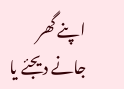اپنے گھر جانے دیجئے یا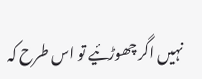نہیں اگر چھوڑئیے تو اس طرح کہ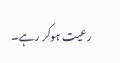رعیت ہوکر رہے۔